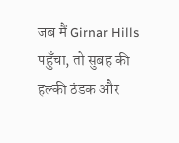जब मैं Girnar Hills पहुँचा, तो सुबह की हल्की ठंडक और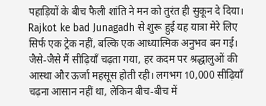पहाड़ियों के बीच फैली शांति ने मन को तुरंत ही सुकून दे दिया। Rajkot ke bad Junagadh से शुरू हुई यह यात्रा मेरे लिए सिर्फ एक ट्रेक नहीं, बल्कि एक आध्यात्मिक अनुभव बन गई।
जैसे-जैसे मैं सीढ़ियाँ चढ़ता गया, हर कदम पर श्रद्धालुओं की आस्था और ऊर्जा महसूस होती रही। लगभग 10,000 सीढ़ियाँ चढ़ना आसान नहीं था, लेकिन बीच-बीच में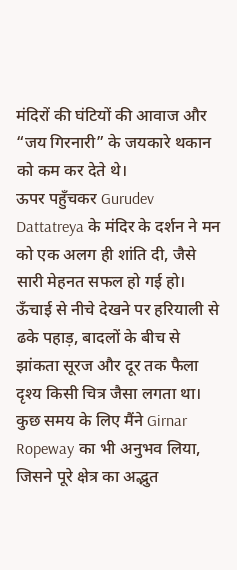मंदिरों की घंटियों की आवाज और “जय गिरनारी” के जयकारे थकान को कम कर देते थे।
ऊपर पहुँचकर Gurudev Dattatreya के मंदिर के दर्शन ने मन को एक अलग ही शांति दी, जैसे सारी मेहनत सफल हो गई हो।
ऊँचाई से नीचे देखने पर हरियाली से ढके पहाड़, बादलों के बीच से झांकता सूरज और दूर तक फैला दृश्य किसी चित्र जैसा लगता था। कुछ समय के लिए मैंने Girnar Ropeway का भी अनुभव लिया, जिसने पूरे क्षेत्र का अद्भुत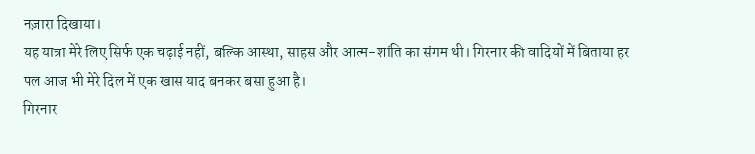नज़ारा दिखाया।
यह यात्रा मेरे लिए सिर्फ एक चढ़ाई नहीं, बल्कि आस्था, साहस और आत्म-शांति का संगम थी। गिरनार की वादियों में बिताया हर पल आज भी मेरे दिल में एक खास याद बनकर बसा हुआ है।
गिरनार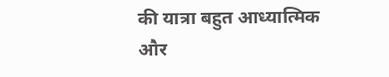की यात्रा बहुत आध्यात्मिक और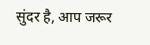सुंदर है, आप जरूर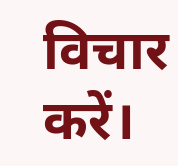विचार करें।